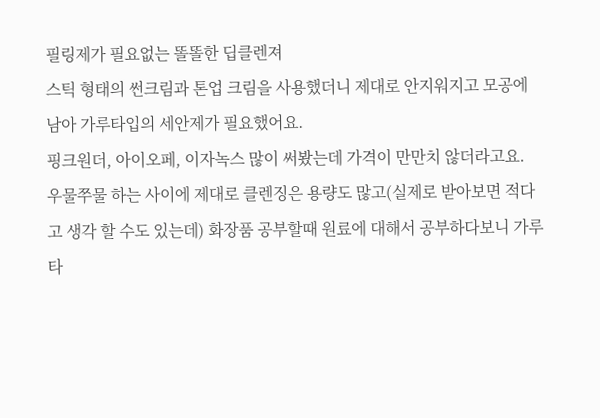필링제가 필요없는 똘똘한 딥클렌져
스틱 형태의 썬크림과 톤업 크림을 사용했더니 제대로 안지워지고 모공에 남아 가루타입의 세안제가 필요했어요.
핑크원더, 아이오페, 이자녹스 많이 써봤는데 가격이 만만치 않더라고요.
우물쭈물 하는 사이에 제대로 클렌징은 용량도 많고(실제로 받아보면 적다고 생각 할 수도 있는데) 화장품 공부할때 원료에 대해서 공부하다보니 가루타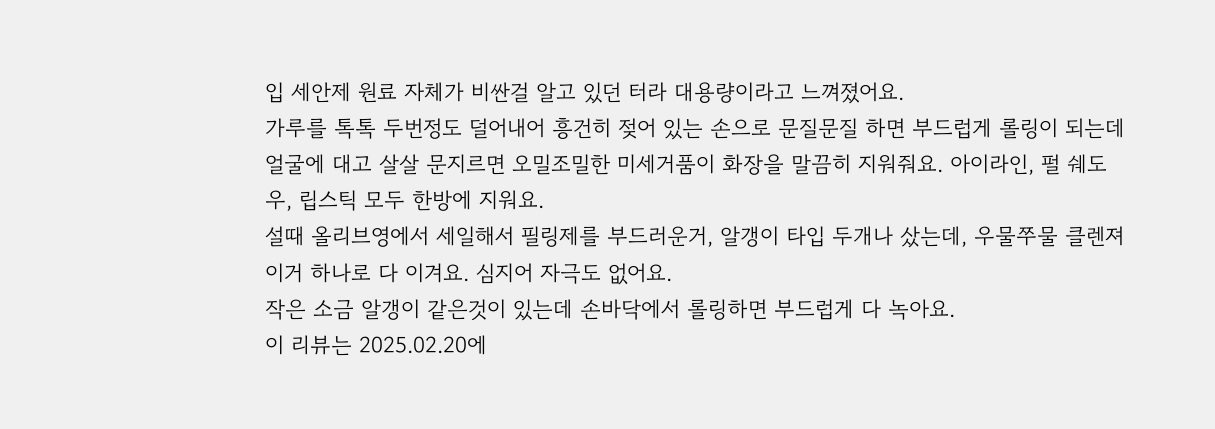입 세안제 원료 자체가 비싼걸 알고 있던 터라 대용량이라고 느껴졌어요.
가루를 톡톡 두번정도 덜어내어 흥건히 젖어 있는 손으로 문질문질 하면 부드럽게 롤링이 되는데 얼굴에 대고 살살 문지르면 오밀조밀한 미세거품이 화장을 말끔히 지워줘요. 아이라인, 펄 쉐도우, 립스틱 모두 한방에 지워요.
설때 올리브영에서 세일해서 필링제를 부드러운거, 알갱이 타입 두개나 샀는데, 우물쭈물 클렌져 이거 하나로 다 이겨요. 심지어 자극도 없어요.
작은 소금 알갱이 같은것이 있는데 손바닥에서 롤링하면 부드럽게 다 녹아요.
이 리뷰는 2025.02.20에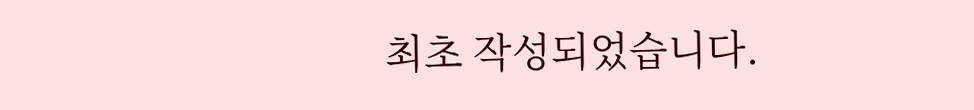최초 작성되었습니다.